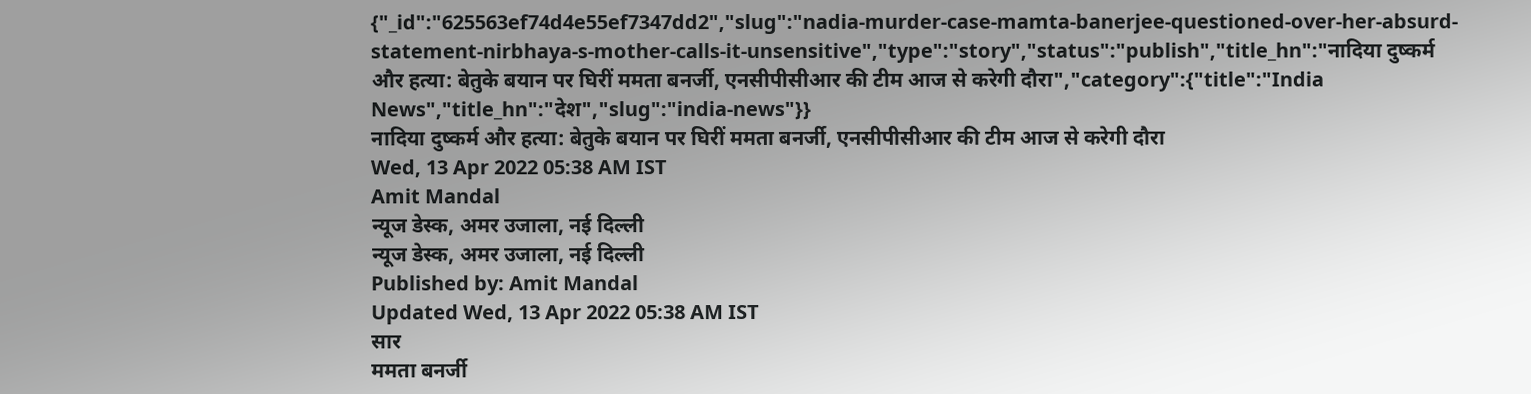{"_id":"625563ef74d4e55ef7347dd2","slug":"nadia-murder-case-mamta-banerjee-questioned-over-her-absurd-statement-nirbhaya-s-mother-calls-it-unsensitive","type":"story","status":"publish","title_hn":"नादिया दुष्कर्म और हत्या: बेतुके बयान पर घिरीं ममता बनर्जी, एनसीपीसीआर की टीम आज से करेगी दौरा","category":{"title":"India News","title_hn":"देश","slug":"india-news"}}
नादिया दुष्कर्म और हत्या: बेतुके बयान पर घिरीं ममता बनर्जी, एनसीपीसीआर की टीम आज से करेगी दौरा
Wed, 13 Apr 2022 05:38 AM IST
Amit Mandal
न्यूज डेस्क, अमर उजाला, नई दिल्ली
न्यूज डेस्क, अमर उजाला, नई दिल्ली
Published by: Amit Mandal
Updated Wed, 13 Apr 2022 05:38 AM IST
सार
ममता बनर्जी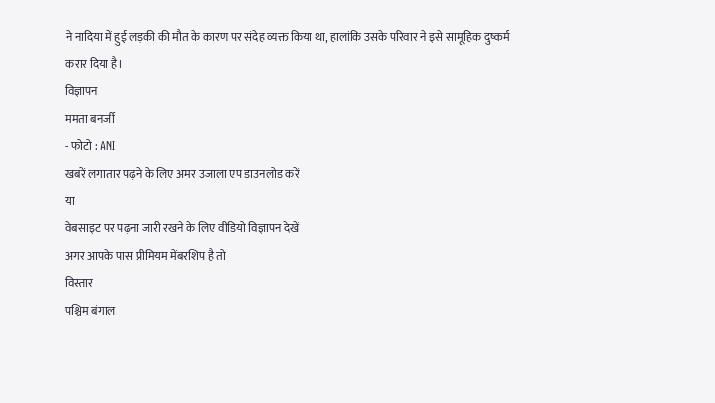ने नादिया में हुई लड़की की मौत के कारण पर संदेह व्यक्त किया था, हालांकि उसके परिवार ने इसे सामूहिक दुष्कर्म करार दिया है।
विज्ञापन
ममता बनर्जी
- फोटो : ANI
खबरें लगातार पढ़ने के लिए अमर उजाला एप डाउनलोड करें
या
वेबसाइट पर पढ़ना जारी रखने के लिए वीडियो विज्ञापन देखें
अगर आपके पास प्रीमियम मेंबरशिप है तो
विस्तार
पश्चिम बंगाल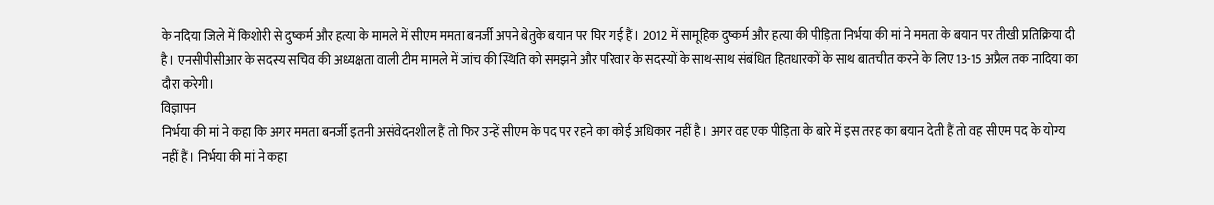के नदिया जिले में किशोरी से दुष्कर्म और हत्या के मामले में सीएम ममता बनर्जी अपने बेतुके बयान पर घिर गई हैं। 2012 में सामूहिक दुष्कर्म और हत्या की पीड़िता निर्भया की मां ने ममता के बयान पर तीखी प्रतिक्रिया दी है। एनसीपीसीआर के सदस्य सचिव की अध्यक्षता वाली टीम मामले में जांच की स्थिति को समझने और परिवार के सदस्यों के साथ-साथ संबंधित हितधारकों के साथ बातचीत करने के लिए 13-15 अप्रैल तक नादिया का दौरा करेगी।
विज्ञापन
निर्भया की मां ने कहा कि अगर ममता बनर्जी इतनी असंवेदनशील हैं तो फिर उन्हें सीएम के पद पर रहने का कोई अधिकार नहीं है। अगर वह एक पीड़िता के बारे में इस तरह का बयान देती हैं तो वह सीएम पद के योग्य नहीं हैं। निर्भया की मां ने कहा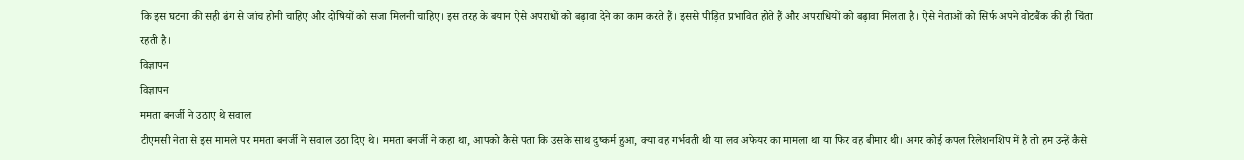कि इस घटना की सही ढंग से जांच होनी चाहिए और दोषियों को सजा मिलनी चाहिए। इस तरह के बयान ऐसे अपराधों को बढ़ावा देने का काम करते हैं। इससे पीड़ित प्रभावित होते हैं और अपराधियों को बढ़ावा मिलता है। ऐसे नेताओं को सिर्फ अपने वोटबैंक की ही चिंता रहती है।
विज्ञापन
विज्ञापन
ममता बनर्जी ने उठाए थे सवाल
टीएमसी नेता से इस मामले पर ममता बनर्जी ने सवाल उठा दिए थे। ममता बनर्जी ने कहा था, आपको कैसे पता कि उसके साथ दुष्कर्म हुआ, क्या वह गर्भवती थी या लव अफेयर का मामला था या फिर वह बीमार थी। अगर कोई कपल रिलेशनशिप में है तो हम उन्हें कैसे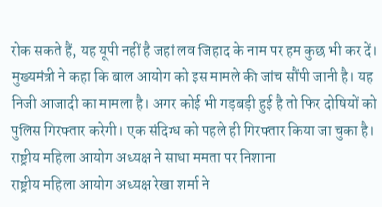रोक सकते हैं, यह यूपी नहीं है जहां लव जिहाद के नाम पर हम कुछ भी कर दें। मुख्यमंत्री ने कहा कि बाल आयोग को इस मामले की जांच सौंपी जानी है। यह निजी आजादी का मामला है। अगर कोई भी गड़बड़ी हुई है तो फिर दोषियों को पुलिस गिरफ्तार करेगी। एक संदिग्ध को पहले ही गिरफ्तार किया जा चुका है।
राष्ट्रीय महिला आयोग अध्यक्ष ने साधा ममता पर निशाना
राष्ट्रीय महिला आयोग अध्यक्ष रेखा शर्मा ने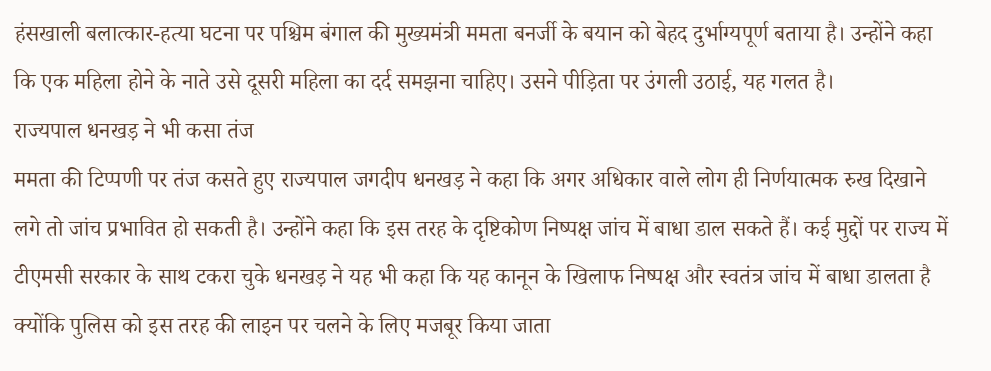हंसखाली बलात्कार-हत्या घटना पर पश्चिम बंगाल की मुख्यमंत्री ममता बनर्जी के बयान को बेहद दुर्भाग्यपूर्ण बताया है। उन्होंने कहा कि एक महिला होने के नाते उसे दूसरी महिला का दर्द समझना चाहिए। उसने पीड़िता पर उंगली उठाई, यह गलत है।
राज्यपाल धनखड़ ने भी कसा तंज
ममता की टिप्पणी पर तंज कसते हुए राज्यपाल जगदीप धनखड़ ने कहा कि अगर अधिकार वाले लोग ही निर्णयात्मक रुख दिखाने लगे तो जांच प्रभावित हो सकती है। उन्होंने कहा कि इस तरह के दृष्टिकोण निष्पक्ष जांच में बाधा डाल सकते हैं। कई मुद्दों पर राज्य में टीएमसी सरकार के साथ टकरा चुके धनखड़ ने यह भी कहा कि यह कानून के खिलाफ निष्पक्ष और स्वतंत्र जांच में बाधा डालता है क्योंकि पुलिस को इस तरह की लाइन पर चलने के लिए मजबूर किया जाता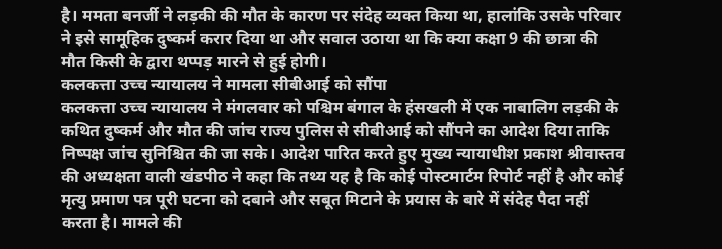है। ममता बनर्जी ने लड़की की मौत के कारण पर संदेह व्यक्त किया था, हालांकि उसके परिवार ने इसे सामूहिक दुष्कर्म करार दिया था और सवाल उठाया था कि क्या कक्षा 9 की छात्रा की मौत किसी के द्वारा थप्पड़ मारने से हुई होगी।
कलकत्ता उच्च न्यायालय ने मामला सीबीआई को सौंपा
कलकत्ता उच्च न्यायालय ने मंगलवार को पश्चिम बंगाल के हंसखली में एक नाबालिग लड़की के कथित दुष्कर्म और मौत की जांच राज्य पुलिस से सीबीआई को सौंपने का आदेश दिया ताकि निष्पक्ष जांच सुनिश्चित की जा सके। आदेश पारित करते हुए मुख्य न्यायाधीश प्रकाश श्रीवास्तव की अध्यक्षता वाली खंडपीठ ने कहा कि तथ्य यह है कि कोई पोस्टमार्टम रिपोर्ट नहीं है और कोई मृत्यु प्रमाण पत्र पूरी घटना को दबाने और सबूत मिटाने के प्रयास के बारे में संदेह पैदा नहीं करता है। मामले की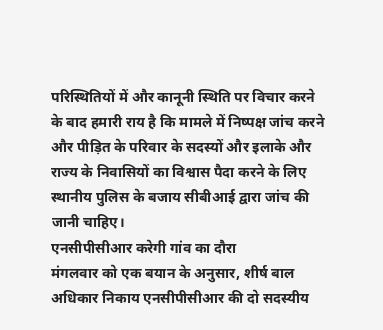परिस्थितियों में और कानूनी स्थिति पर विचार करने के बाद हमारी राय है कि मामले में निष्पक्ष जांच करने और पीड़ित के परिवार के सदस्यों और इलाके और राज्य के निवासियों का विश्वास पैदा करने के लिए स्थानीय पुलिस के बजाय सीबीआई द्वारा जांच की जानी चाहिए।
एनसीपीसीआर करेगी गांव का दौरा
मंगलवार को एक बयान के अनुसार, शीर्ष बाल अधिकार निकाय एनसीपीसीआर की दो सदस्यीय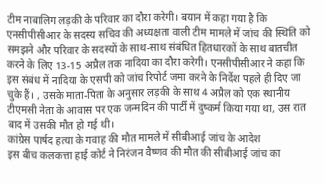टीम नाबालिग लड़की के परिवार का दौरा करेगी। बयान में कहा गया है कि एनसीपीसीआर के सदस्य सचिव की अध्यक्षता वाली टीम मामले में जांच की स्थिति को समझने और परिवार के सदस्यों के साथ-साथ संबंधित हितधारकों के साथ बातचीत करने के लिए 13-15 अप्रैल तक नादिया का दौरा करेगी। एनसीपीसीआर ने कहा कि इस संबंध में नादिया के एसपी को जांच रिपोर्ट जमा करने के निर्देश पहले ही दिए जा चुके हैं। , उसके माता-पिता के अनुसार लड़की के साथ 4 अप्रैल को एक स्थानीय टीएमसी नेता के आवास पर एक जन्मदिन की पार्टी में दुष्कर्म किया गया था, उस रात बाद में उसकी मौत हो गई थी।
कांग्रेस पार्षद हत्या के गवाह की मौत मामले में सीबीआई जांच के आदेश
इस बीच कलकत्ता हाई कोर्ट ने निरंजन वैष्णव की मौत की सीबीआई जांच का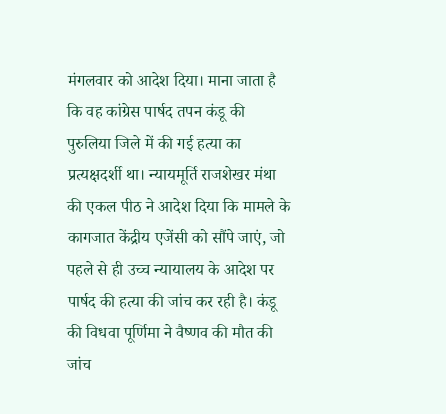मंगलवार को आदेश दिया। माना जाता है कि वह कांग्रेस पार्षद तपन कंडू की पुरुलिया जिले में की गई हत्या का प्रत्यक्षदर्शी था। न्यायमूर्ति राजशेखर मंथा की एकल पीठ ने आदेश दिया कि मामले के कागजात केंद्रीय एजेंसी को सौंपे जाएं, जो पहले से ही उच्च न्यायालय के आदेश पर पार्षद की हत्या की जांच कर रही है। कंडू की विधवा पूर्णिमा ने वैष्णव की मौत की जांच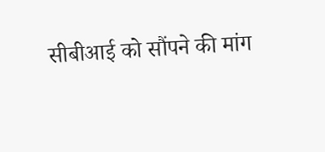सीबीआई को सौंपने की मांग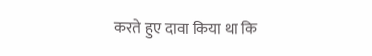करते हुए दावा किया था कि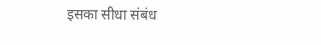इसका सीधा संबंध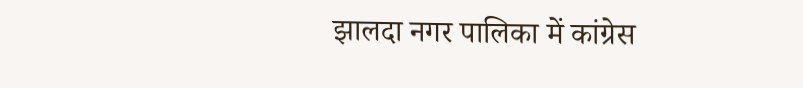झालदा नगर पालिका में कांग्रेस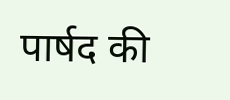पार्षद की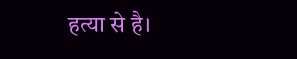हत्या से है।